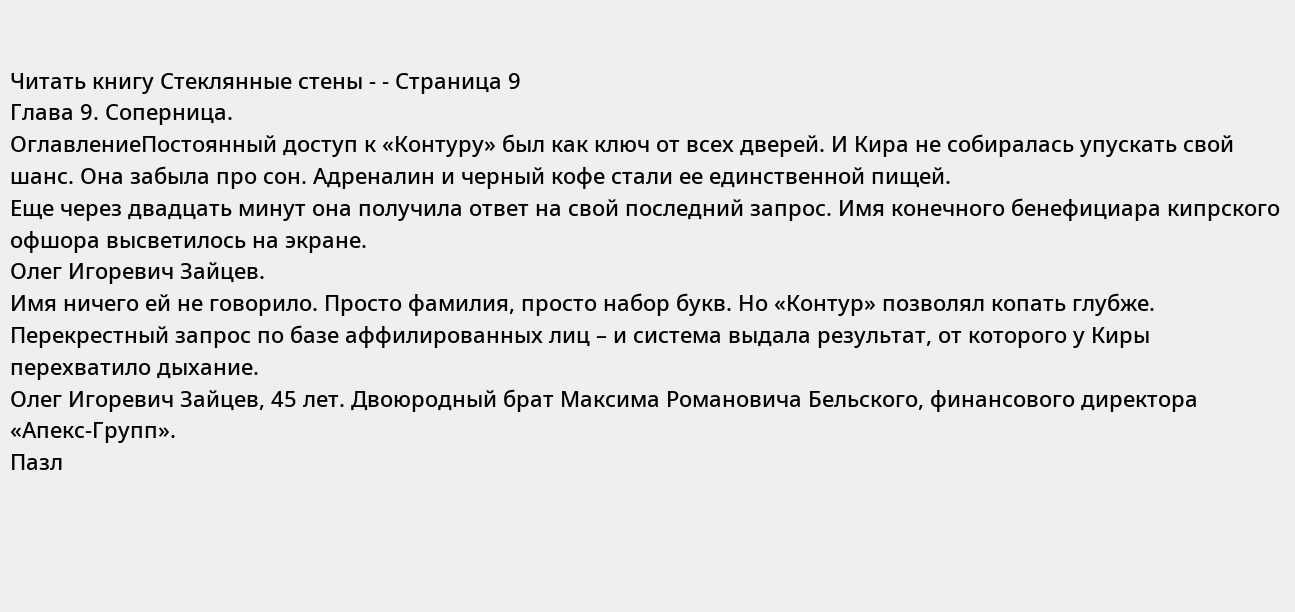Читать книгу Стеклянные стены - - Страница 9
Глава 9. Соперница.
ОглавлениеПостоянный доступ к «Контуру» был как ключ от всех дверей. И Кира не собиралась упускать свой шанс. Она забыла про сон. Адреналин и черный кофе стали ее единственной пищей.
Еще через двадцать минут она получила ответ на свой последний запрос. Имя конечного бенефициара кипрского офшора высветилось на экране.
Олег Игоревич Зайцев.
Имя ничего ей не говорило. Просто фамилия, просто набор букв. Но «Контур» позволял копать глубже. Перекрестный запрос по базе аффилированных лиц – и система выдала результат, от которого у Киры перехватило дыхание.
Олег Игоревич Зайцев, 45 лет. Двоюродный брат Максима Романовича Бельского, финансового директора «Апекс-Групп».
Пазл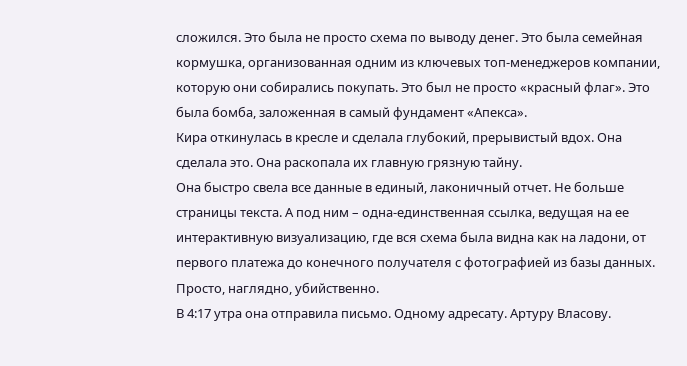сложился. Это была не просто схема по выводу денег. Это была семейная кормушка, организованная одним из ключевых топ-менеджеров компании, которую они собирались покупать. Это был не просто «красный флаг». Это была бомба, заложенная в самый фундамент «Апекса».
Кира откинулась в кресле и сделала глубокий, прерывистый вдох. Она сделала это. Она раскопала их главную грязную тайну.
Она быстро свела все данные в единый, лаконичный отчет. Не больше страницы текста. А под ним – одна-единственная ссылка, ведущая на ее интерактивную визуализацию, где вся схема была видна как на ладони, от первого платежа до конечного получателя с фотографией из базы данных. Просто, наглядно, убийственно.
В 4:17 утра она отправила письмо. Одному адресату. Артуру Власову.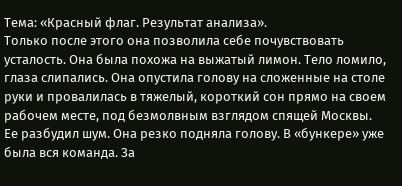Тема: «Красный флаг. Результат анализа».
Только после этого она позволила себе почувствовать усталость. Она была похожа на выжатый лимон. Тело ломило, глаза слипались. Она опустила голову на сложенные на столе руки и провалилась в тяжелый, короткий сон прямо на своем рабочем месте, под безмолвным взглядом спящей Москвы.
Ее разбудил шум. Она резко подняла голову. В «бункере» уже была вся команда. За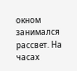окном занимался рассвет. На часах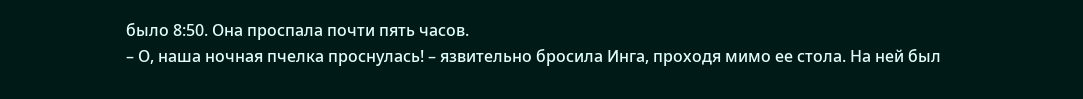было 8:50. Она проспала почти пять часов.
– О, наша ночная пчелка проснулась! – язвительно бросила Инга, проходя мимо ее стола. На ней был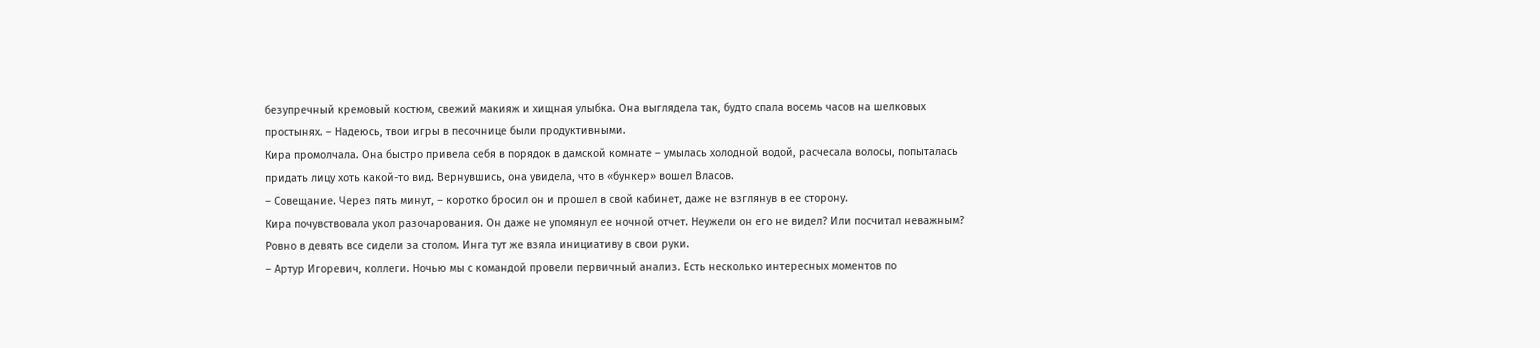безупречный кремовый костюм, свежий макияж и хищная улыбка. Она выглядела так, будто спала восемь часов на шелковых простынях. – Надеюсь, твои игры в песочнице были продуктивными.
Кира промолчала. Она быстро привела себя в порядок в дамской комнате – умылась холодной водой, расчесала волосы, попыталась придать лицу хоть какой-то вид. Вернувшись, она увидела, что в «бункер» вошел Власов.
– Совещание. Через пять минут, – коротко бросил он и прошел в свой кабинет, даже не взглянув в ее сторону.
Кира почувствовала укол разочарования. Он даже не упомянул ее ночной отчет. Неужели он его не видел? Или посчитал неважным?
Ровно в девять все сидели за столом. Инга тут же взяла инициативу в свои руки.
– Артур Игоревич, коллеги. Ночью мы с командой провели первичный анализ. Есть несколько интересных моментов по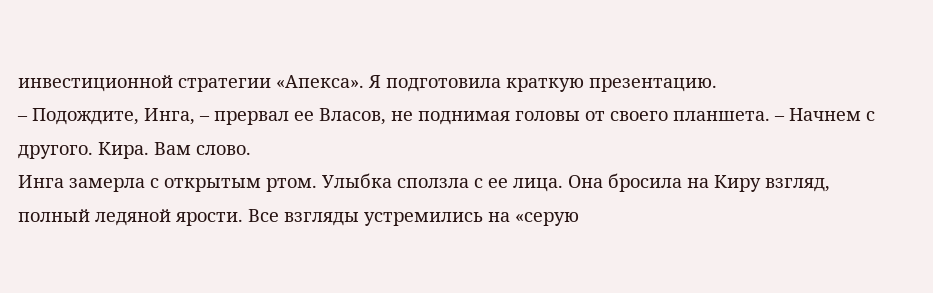инвестиционной стратегии «Апекса». Я подготовила краткую презентацию.
– Подождите, Инга, – прервал ее Власов, не поднимая головы от своего планшета. – Начнем с другого. Кира. Вам слово.
Инга замерла с открытым ртом. Улыбка сползла с ее лица. Она бросила на Киру взгляд, полный ледяной ярости. Все взгляды устремились на «серую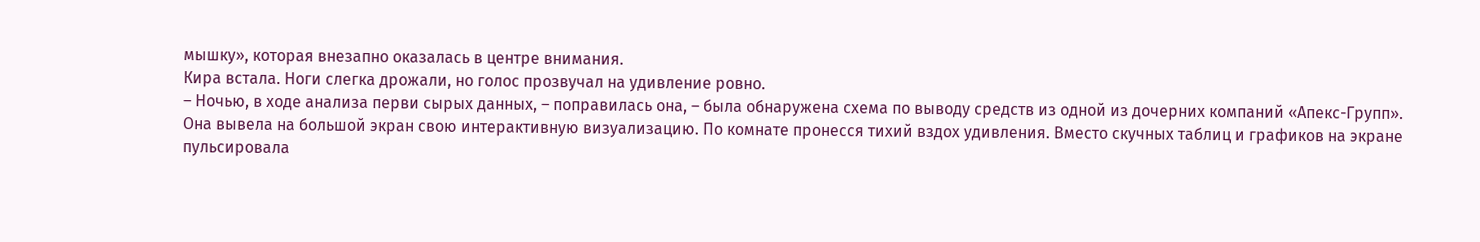мышку», которая внезапно оказалась в центре внимания.
Кира встала. Ноги слегка дрожали, но голос прозвучал на удивление ровно.
– Ночью, в ходе анализа перви сырых данных, – поправилась она, – была обнаружена схема по выводу средств из одной из дочерних компаний «Апекс-Групп».
Она вывела на большой экран свою интерактивную визуализацию. По комнате пронесся тихий вздох удивления. Вместо скучных таблиц и графиков на экране пульсировала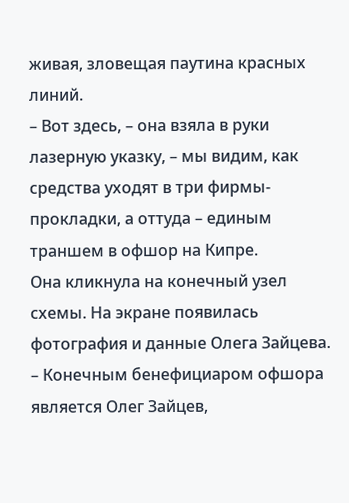живая, зловещая паутина красных линий.
– Вот здесь, – она взяла в руки лазерную указку, – мы видим, как средства уходят в три фирмы-прокладки, а оттуда – единым траншем в офшор на Кипре.
Она кликнула на конечный узел схемы. На экране появилась фотография и данные Олега Зайцева.
– Конечным бенефициаром офшора является Олег Зайцев,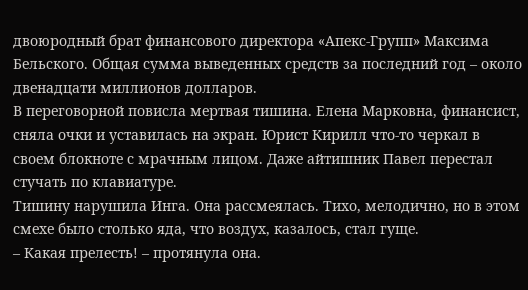двоюродный брат финансового директора «Апекс-Групп» Максима Бельского. Общая сумма выведенных средств за последний год – около двенадцати миллионов долларов.
В переговорной повисла мертвая тишина. Елена Марковна, финансист, сняла очки и уставилась на экран. Юрист Кирилл что-то черкал в своем блокноте с мрачным лицом. Даже айтишник Павел перестал стучать по клавиатуре.
Тишину нарушила Инга. Она рассмеялась. Тихо, мелодично, но в этом смехе было столько яда, что воздух, казалось, стал гуще.
– Какая прелесть! – протянула она.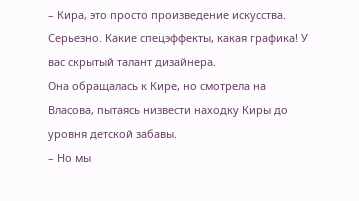– Кира, это просто произведение искусства. Серьезно. Какие спецэффекты, какая графика! У вас скрытый талант дизайнера.
Она обращалась к Кире, но смотрела на Власова, пытаясь низвести находку Киры до уровня детской забавы.
– Но мы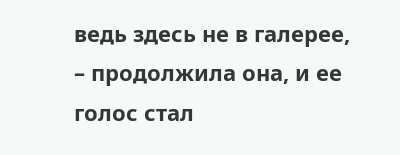ведь здесь не в галерее, – продолжила она, и ее голос стал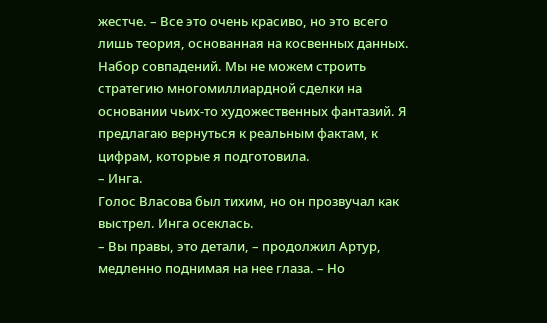жестче. – Все это очень красиво, но это всего лишь теория, основанная на косвенных данных. Набор совпадений. Мы не можем строить стратегию многомиллиардной сделки на основании чьих-то художественных фантазий. Я предлагаю вернуться к реальным фактам, к цифрам, которые я подготовила.
– Инга.
Голос Власова был тихим, но он прозвучал как выстрел. Инга осеклась.
– Вы правы, это детали, – продолжил Артур, медленно поднимая на нее глаза. – Но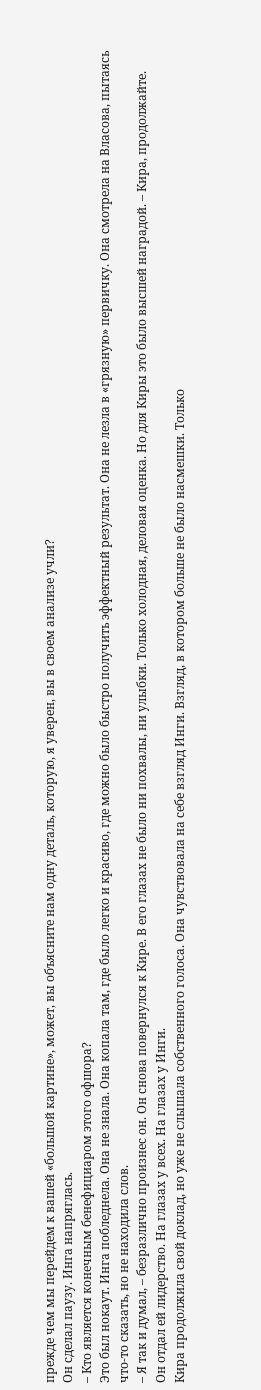прежде чем мы перейдем к вашей «большой картине», может, вы объясните нам одну деталь, которую, я уверен, вы в своем анализе учли?
Он сделал паузу. Инга напряглась.
– Кто является конечным бенефициаром этого офшора?
Это был нокаут. Инга побледнела. Она не знала. Она копала там, где было легко и красиво, где можно было быстро получить эффектный результат. Она не лезла в «грязную» первичку. Она смотрела на Власова, пытаясь что-то сказать, но не находила слов.
– Я так и думал, – безразлично произнес он. Он снова повернулся к Кире. В его глазах не было ни похвалы, ни улыбки. Только холодная, деловая оценка. Но для Киры это было высшей наградой. – Кира, продолжайте.
Он отдал ей лидерство. На глазах у всех. На глазах у Инги.
Кира продолжила свой доклад, но уже не слышала собственного голоса. Она чувствовала на себе взгляд Инги. Взгляд, в котором больше не было насмешки. Только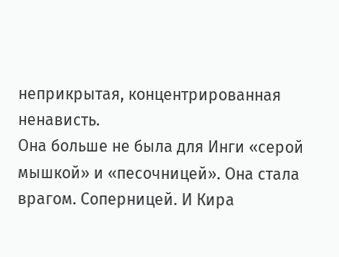неприкрытая, концентрированная ненависть.
Она больше не была для Инги «серой мышкой» и «песочницей». Она стала врагом. Соперницей. И Кира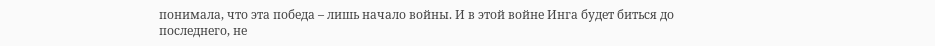понимала, что эта победа – лишь начало войны. И в этой войне Инга будет биться до последнего, не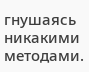гнушаясь никакими методами.